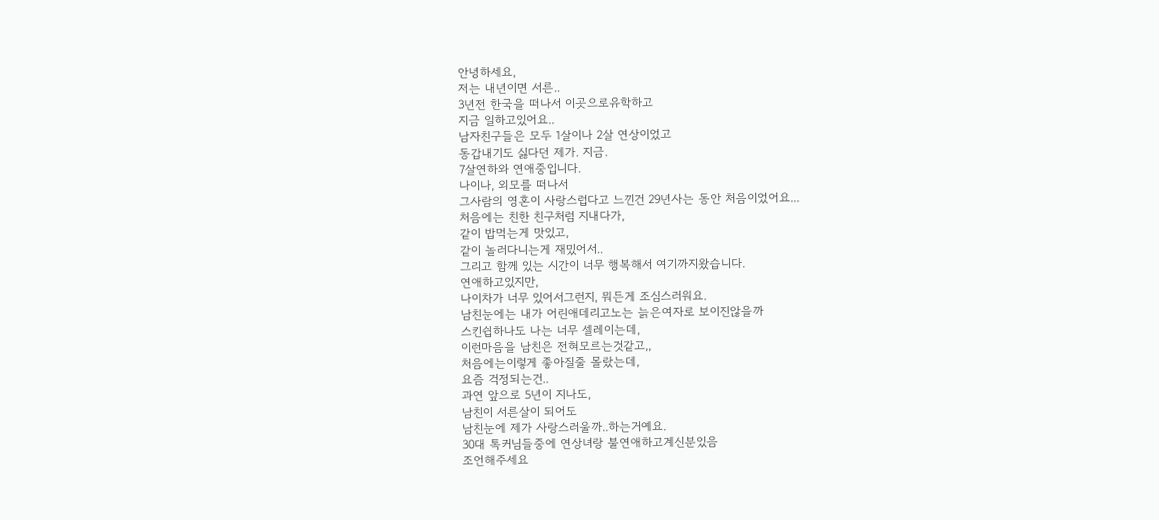안녕하세요,
저는 내년이면 서른..
3년전 한국을 떠나서 이곳으로유학하고
지금 일하고있어요..
남자친구들은 모두 1살이나 2살 연상이었고
동갑내기도 싫다던 제가. 지금.
7살연하와 연애중입니다.
나이나, 외모를 떠나서
그사람의 영혼이 사랑스럽다고 느낀건 29년사는 동안 처음이었어요...
처음에는 친한 친구처럼 지내다가,
같이 밥먹는게 맛있고,
같이 놀러다니는게 재밌어서..
그리고 함께 있는 시간이 너무 행복해서 여기까지왔습니다.
연애하고있지만,
나이차가 너무 있어서그런지, 뭐든게 조심스러워요.
남친눈에는 내가 어린애데리고노는 늙은여자로 보이진않을까
스킨쉽하나도 나는 너무 셀레이는데,
이런마음을 남친은 전혀모르는것같고,,
처음에는이렇게 좋아질줄 몰랐는데,
요즘 걱정되는건..
과연 앞으로 5년이 지나도,
남친이 서른살이 되어도
남친눈에 제가 사랑스러울까..하는거예요.
30대 톡커님들중에 연상녀랑 불연애하고계신분있음
조언해주세요